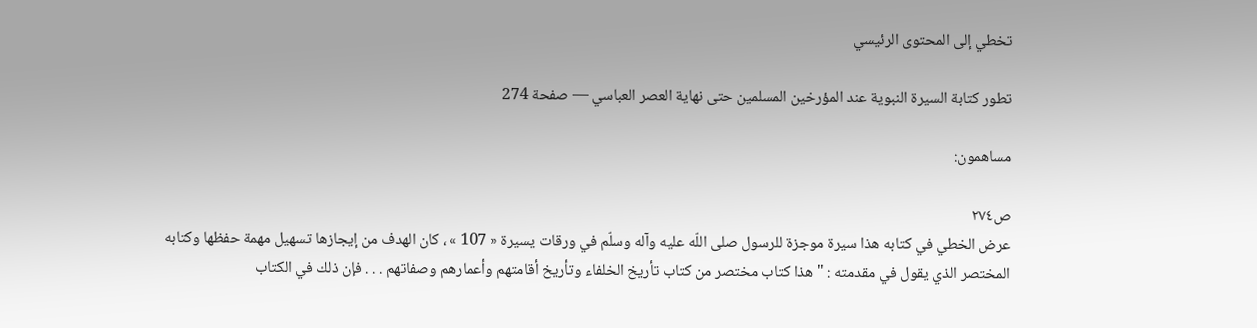تخطي إلى المحتوى الرئيسي

تطور كتابة السيرة النبوية عند المؤرخين المسلمين حتى نهاية العصر العباسي — صفحة 274

مساهمون:

ص٢٧٤
عرض الخطي في كتابه هذا سيرة موجزة للرسول صلى اللّه عليه وآله وسلّم في ورقات يسيرة « 107 » ، كان الهدف من إيجازها تسهيل مهمة حفظها وكتابه المختصر الذي يقول في مقدمته : " هذا كتاب مختصر من كتاب تأريخ الخلفاء وتأريخ أقامتهم وأعمارهم وصفاتهم . . . فإن ذلك في الكتاب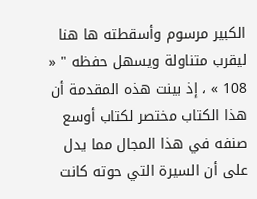الكبير مرسوم وأسقطته ها هنا ليقرب متناولة ويسهل حفظه " « 108 » ، إذ بينت هذه المقدمة أن هذا الكتاب مختصر لكتاب أوسع صنفه في هذا المجال مما يدل على أن السيرة التي حوته كانت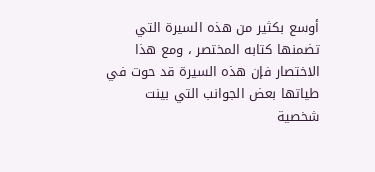أوسع بكثير من هذه السيرة التي تضمنها كتابه المختصر ، ومع هذا الاختصار فإن هذه السيرة قد حوت في طياتها بعض الجوانب التي بينت شخصية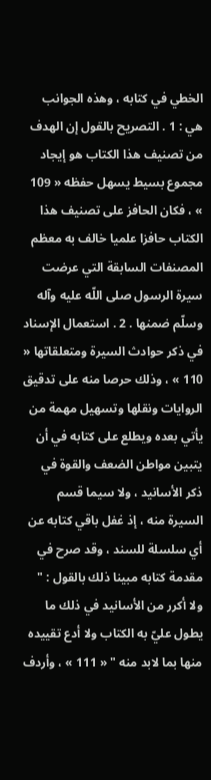الخطي في كتابه ، وهذه الجوانب هي : 1 . التصريح بالقول إن الهدف من تصنيف هذا الكتاب هو إيجاد مجموع بسيط يسهل حفظه « 109 » ، فكان الحافز على تصنيف هذا الكتاب حافزا علميا خالف به معظم المصنفات السابقة التي عرضت سيرة الرسول صلى اللّه عليه وآله وسلّم ضمنها . 2 . استعمال الإسناد في ذكر حوادث السيرة ومتعلقاتها « 110 » ، وذلك حرصا منه على تدقيق الروايات ونقلها وتسهيل مهمة من يأتي بعده ويطلع على كتابه في أن يتبين مواطن الضعف والقوة في ذكر الأسانيد ، ولا سيما قسم السيرة منه ، إذ غفل باقي كتابه عن أي سلسلة للسند ، وقد صرح في مقدمة كتابه مبينا ذلك بالقول : " ولا أكرر من الأسانيد في ذلك ما يطول عليّ به الكتاب ولا أدع تقييده منها بما لابد منه " « 111 » ، وأردف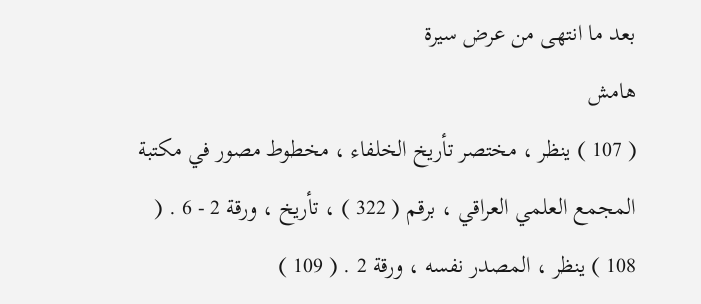بعد ما انتهى من عرض سيرة
هامش
( 107 ) ينظر ، مختصر تأريخ الخلفاء ، مخطوط مصور في مكتبة المجمع العلمي العراقي ، برقم ( 322 ) ، تأريخ ، ورقة 2 - 6 . ( 108 ) ينظر ، المصدر نفسه ، ورقة 2 . ( 109 )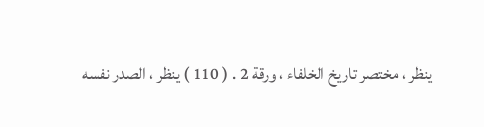ينظر ، مختصر تاريخ الخلفاء ، ورقة 2 . ( 110 ) ينظر ، الصدر نفسه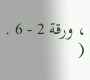، ورقة 2 - 6 . (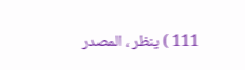111 ) ينظر ، المصدر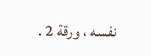نفسه ، ورقة 2 .